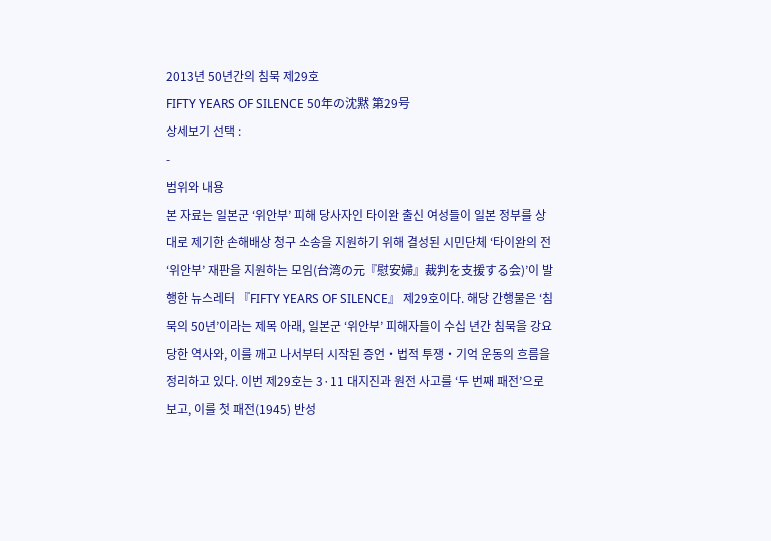2013년 50년간의 침묵 제29호
FIFTY YEARS OF SILENCE 50年の沈黙 第29号
상세보기 선택 :
-
범위와 내용
본 자료는 일본군 ‘위안부’ 피해 당사자인 타이완 출신 여성들이 일본 정부를 상대로 제기한 손해배상 청구 소송을 지원하기 위해 결성된 시민단체 ‘타이완의 전 ‘위안부’ 재판을 지원하는 모임(台湾の元『慰安婦』裁判を支援する会)’이 발행한 뉴스레터 『FIFTY YEARS OF SILENCE』 제29호이다. 해당 간행물은 ‘침묵의 50년’이라는 제목 아래, 일본군 ‘위안부’ 피해자들이 수십 년간 침묵을 강요당한 역사와, 이를 깨고 나서부터 시작된 증언・법적 투쟁・기억 운동의 흐름을 정리하고 있다. 이번 제29호는 3·11 대지진과 원전 사고를 ‘두 번째 패전’으로 보고, 이를 첫 패전(1945) 반성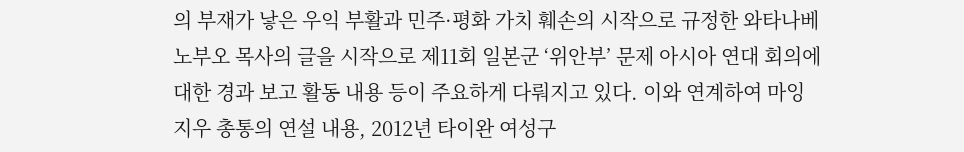의 부재가 낳은 우익 부활과 민주·평화 가치 훼손의 시작으로 규정한 와타나베 노부오 목사의 글을 시작으로 제11회 일본군 ‘위안부’ 문제 아시아 연대 회의에 대한 경과 보고 활동 내용 등이 주요하게 다뤄지고 있다. 이와 연계하여 마잉지우 총통의 연설 내용, 2012년 타이완 여성구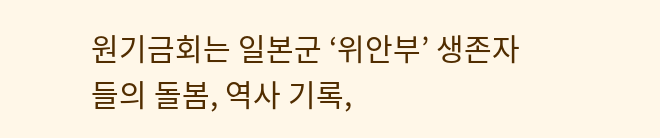원기금회는 일본군 ‘위안부’ 생존자들의 돌봄, 역사 기록,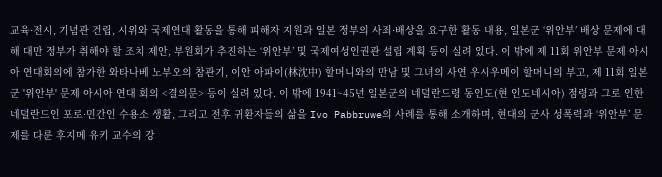교육·전시, 기념관 건립, 시위와 국제연대 활동을 통해 피해자 지원과 일본 정부의 사죄·배상을 요구한 활동 내용, 일본군 ‘위안부’ 배상 문제에 대해 대만 정부가 취해야 할 조치 제안, 부원회가 추진하는 ‘위안부’ 및 국제여성인권관 설립 계획 등이 실려 있다. 이 밖에 제 11회 위안부 문제 아시아 연대회의에 참가한 와타나베 노부오의 참관기, 이안 아파이(林沈中) 할머니와의 만남 및 그녀의 사연 우시우메이 할머니의 부고, 제 11회 일본군 '위안부' 문제 아시아 연대 회의 <결의문> 등이 실려 있다. 이 밖에 1941~45년 일본군의 네덜란드령 동인도(현 인도네시아) 점령과 그로 인한 네덜란드인 포로·민간인 수용소 생활, 그리고 전후 귀환자들의 삶을 Ivo Pabbruwe의 사례를 통해 소개하며, 현대의 군사 성폭력과 ‘위안부’ 문제를 다룬 후지메 유키 교수의 강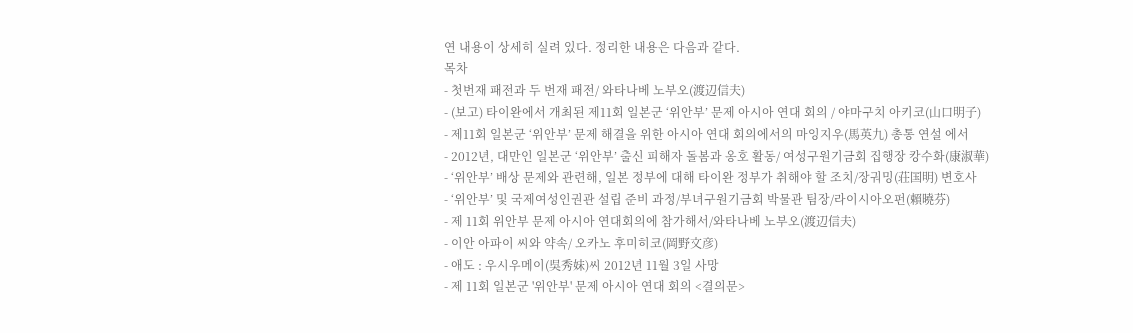연 내용이 상세히 실려 있다. 정리한 내용은 다음과 같다.
목차
- 첫번재 패전과 두 번재 패전/ 와타나베 노부오(渡辺信夫)
- (보고) 타이완에서 개최된 제11회 일본군 ‘위안부’ 문제 아시아 연대 회의 / 야마구치 아키코(山口明子)
- 제11회 일본군 ‘위안부’ 문제 해결을 위한 아시아 연대 회의에서의 마잉지우(馬英九) 총통 연설 에서
- 2012년, 대만인 일본군 ‘위안부’ 출신 피해자 돌봄과 옹호 활동/ 여성구원기금회 집행장 캉수화(康淑華)
- ‘위안부’ 배상 문제와 관련해, 일본 정부에 대해 타이완 정부가 취해야 할 조치/장궈밍(荘国明) 변호사
- ‘위안부’ 및 국제여성인권관 설립 준비 과정/부녀구원기금회 박물관 팀장/라이시아오펀(賴曉芬)
- 제 11회 위안부 문제 아시아 연대회의에 참가해서/와타나베 노부오(渡辺信夫)
- 이안 아파이 씨와 약속/ 오카노 후미히코(岡野文彦)
- 애도 : 우시우메이(吳秀妹)씨 2012년 11월 3일 사망
- 제 11회 일본군 '위안부' 문제 아시아 연대 회의 <결의문>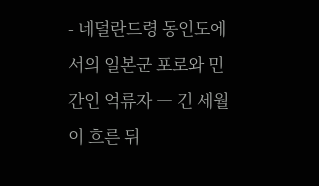- 네덜란드령 동인도에서의 일본군 포로와 민간인 억류자 ― 긴 세월이 흐른 뒤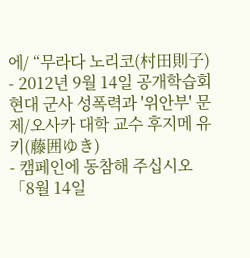에/ “무라다 노리코(村田則子)
- 2012년 9월 14일 공개학습회 현대 군사 성폭력과 '위안부' 문제/오사카 대학 교수 후지메 유키(藤囲ゆき)
- 캠페인에 동참해 주십시오 「8월 14일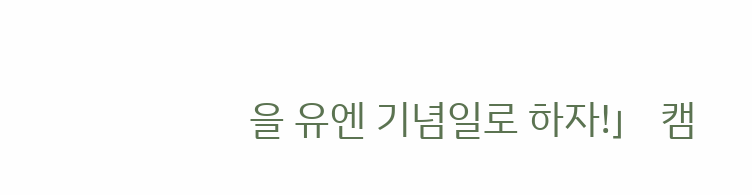을 유엔 기념일로 하자!」 캠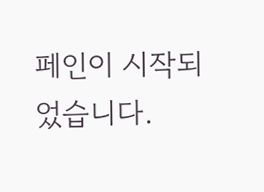페인이 시작되었습니다.